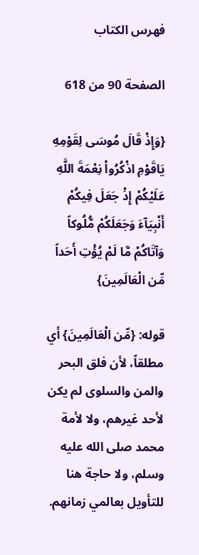فهرس الكتاب

الصفحة 90 من 618

{وَإِذْ قَالَ مُوسَى لِقَوْمِهِ يَاقَوْمِ اذْكُرُواْ نِعْمَةَ اللَّهِ عَلَيْكُمْ إِذْ جَعَلَ فِيكُمْ أَنْبِيَآءَ وَجَعَلَكُمْ مُّلُوكاً وَآتَاكُمْ مَّا لَمْ يُؤْتِ أَحَداً مِّن الْعَالَمِينَ}

قوله: {مِّن الْعَالَمِينَ} أي مطلقاً، لأن فلق البحر والمن والسلوى لم يكن لأحد غيرهم، ولا لأمة محمد صلى الله عليه وسلم، ولا حاجة هنا للتأويل بعالمي زمانهم.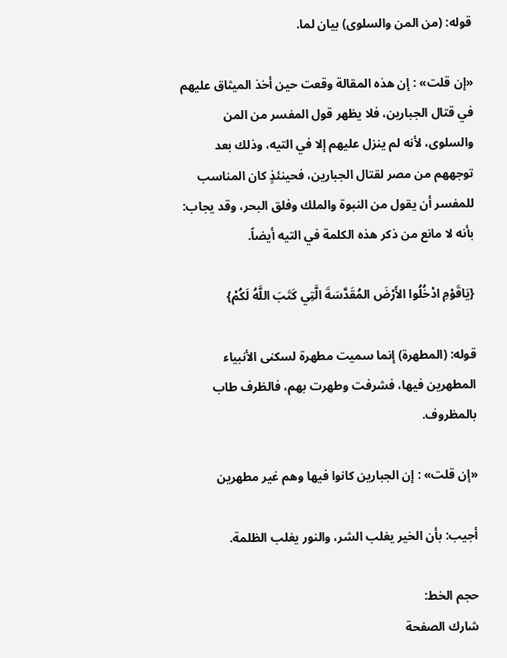قوله: (من المن والسلوى) بيان لما.

«إن قلت» : إن هذه المقالة وقعت حين أخذ الميثاق عليهم في قتال الجبارين، فلا يظهر قول المفسر من المن والسلوى، لأنه لم ينزل عليهم إلا في التيه، وذلك بعد توجههم من مصر لقتال الجبارين، فحينئذٍ كان المناسب للمفسر أن يقول من النبوة والملك وفلق البحر، وقد يجاب: بأنه لا مانع من ذكر هذه الكلمة في التيه أيضاً.

{يَاقَوْمِ ادْخُلُوا الأَرْضَ المُقَدَّسَةَ الَّتِي كَتَبَ اللَّهُ لَكُمْ}

قوله: (المطهرة) إنما سميت مطهرة لسكنى الأنبياء المطهرين فيها، فشرفت وطهرت بهم، فالظرف طاب بالمظروف.

«إن قلت» : إن الجبارين كانوا فيها وهم غير مطهرين

أجيب: بأن الخير يغلب الشر، والنور يغلب الظلمة.

حجم الخط:
شارك الصفحة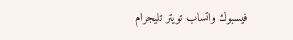فيسبوك واتساب تويتر تليجرام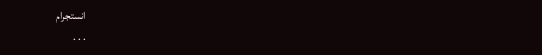انستجرام
. . .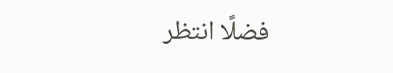فضلًا انتظر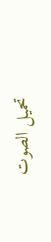تحميل الصوت